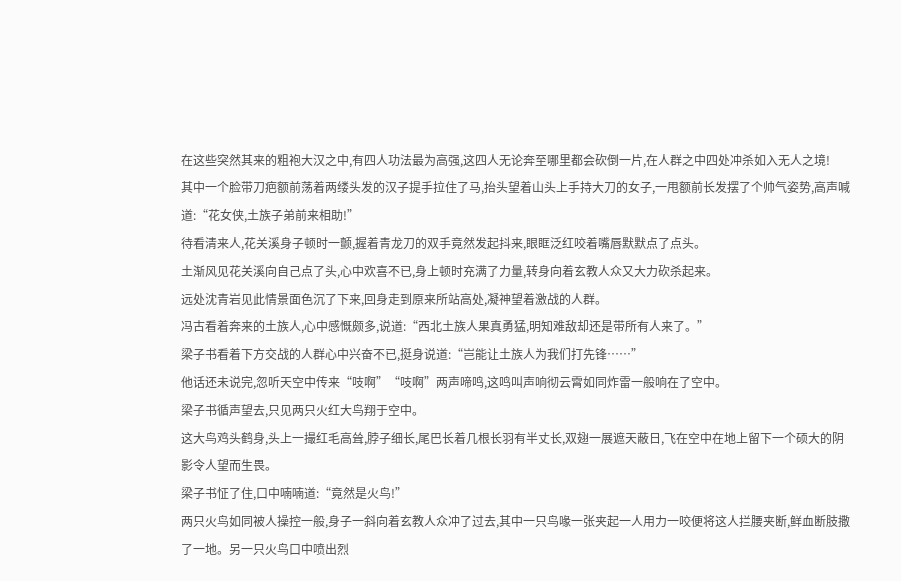在这些突然其来的粗袍大汉之中,有四人功法最为高强,这四人无论奔至哪里都会砍倒一片,在人群之中四处冲杀如入无人之境!
其中一个脸带刀疤额前荡着两缕头发的汉子提手拉住了马,抬头望着山头上手持大刀的女子,一甩额前长发摆了个帅气姿势,高声喊道:“花女侠,土族子弟前来相助!”
待看清来人,花关溪身子顿时一颤,握着青龙刀的双手竟然发起抖来,眼眶泛红咬着嘴唇默默点了点头。
土渐风见花关溪向自己点了头,心中欢喜不已,身上顿时充满了力量,转身向着玄教人众又大力砍杀起来。
远处沈青岩见此情景面色沉了下来,回身走到原来所站高处,凝神望着激战的人群。
冯古看着奔来的土族人,心中感慨颇多,说道:“西北土族人果真勇猛,明知难敌却还是带所有人来了。”
梁子书看着下方交战的人群心中兴奋不已,挺身说道:“岂能让土族人为我们打先锋……”
他话还未说完,忽听天空中传来“吱啊”“吱啊”两声啼鸣,这鸣叫声响彻云霄如同炸雷一般响在了空中。
梁子书循声望去,只见两只火红大鸟翔于空中。
这大鸟鸡头鹤身,头上一撮红毛高耸,脖子细长,尾巴长着几根长羽有半丈长,双翅一展遮天蔽日,飞在空中在地上留下一个硕大的阴影令人望而生畏。
梁子书怔了住,口中喃喃道:“竟然是火鸟!”
两只火鸟如同被人操控一般,身子一斜向着玄教人众冲了过去,其中一只鸟喙一张夹起一人用力一咬便将这人拦腰夹断,鲜血断肢撒了一地。另一只火鸟口中喷出烈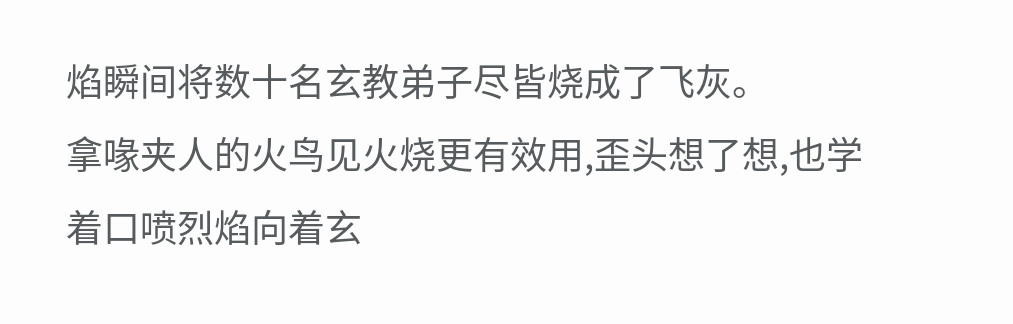焰瞬间将数十名玄教弟子尽皆烧成了飞灰。
拿喙夹人的火鸟见火烧更有效用,歪头想了想,也学着口喷烈焰向着玄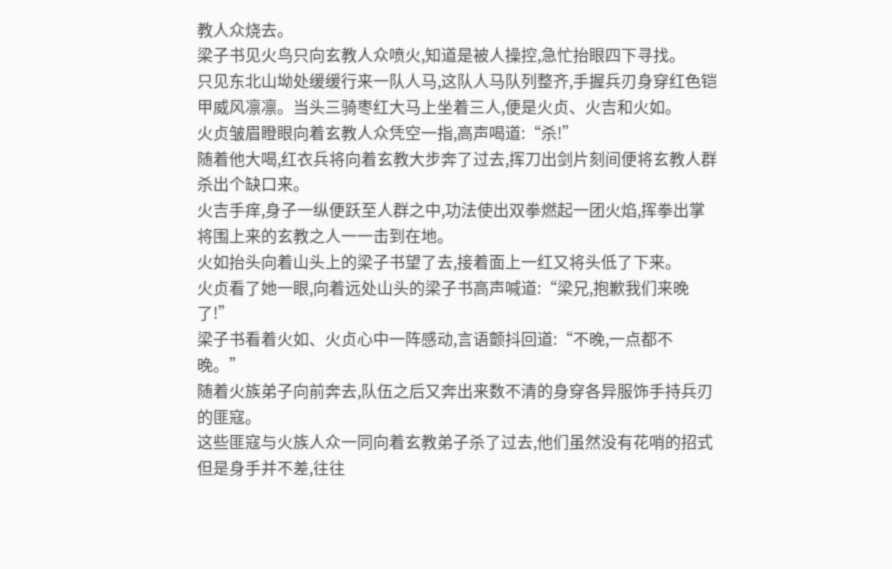教人众烧去。
梁子书见火鸟只向玄教人众喷火,知道是被人操控,急忙抬眼四下寻找。
只见东北山坳处缓缓行来一队人马,这队人马队列整齐,手握兵刃身穿红色铠甲威风凛凛。当头三骑枣红大马上坐着三人,便是火贞、火吉和火如。
火贞皱眉瞪眼向着玄教人众凭空一指,高声喝道:“杀!”
随着他大喝,红衣兵将向着玄教大步奔了过去,挥刀出剑片刻间便将玄教人群杀出个缺口来。
火吉手痒,身子一纵便跃至人群之中,功法使出双拳燃起一团火焰,挥拳出掌将围上来的玄教之人一一击到在地。
火如抬头向着山头上的梁子书望了去,接着面上一红又将头低了下来。
火贞看了她一眼,向着远处山头的梁子书高声喊道:“梁兄,抱歉我们来晚了!”
梁子书看着火如、火贞心中一阵感动,言语颤抖回道:“不晚,一点都不晚。”
随着火族弟子向前奔去,队伍之后又奔出来数不清的身穿各异服饰手持兵刃的匪寇。
这些匪寇与火族人众一同向着玄教弟子杀了过去,他们虽然没有花哨的招式但是身手并不差,往往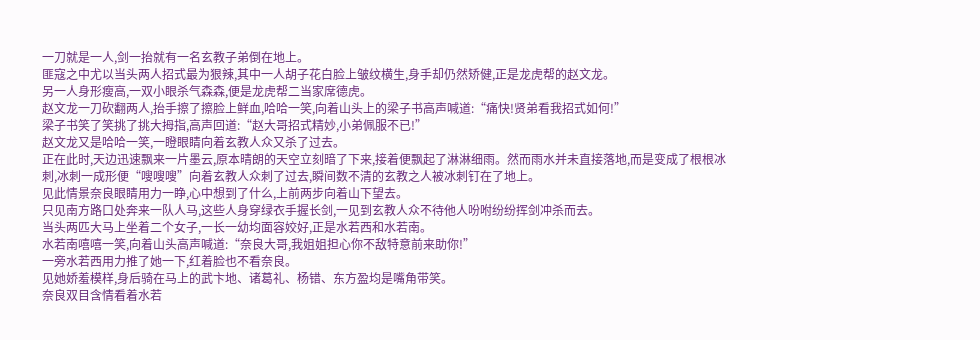一刀就是一人,剑一抬就有一名玄教子弟倒在地上。
匪寇之中尤以当头两人招式最为狠辣,其中一人胡子花白脸上皱纹横生,身手却仍然矫健,正是龙虎帮的赵文龙。
另一人身形瘦高,一双小眼杀气森森,便是龙虎帮二当家席德虎。
赵文龙一刀砍翻两人,抬手擦了擦脸上鲜血,哈哈一笑,向着山头上的梁子书高声喊道:“痛快!贤弟看我招式如何!”
梁子书笑了笑挑了挑大拇指,高声回道:“赵大哥招式精妙,小弟佩服不已!”
赵文龙又是哈哈一笑,一瞪眼睛向着玄教人众又杀了过去。
正在此时,天边迅速飘来一片墨云,原本晴朗的天空立刻暗了下来,接着便飘起了淋淋细雨。然而雨水并未直接落地,而是变成了根根冰刺,冰刺一成形便“嗖嗖嗖”向着玄教人众刺了过去,瞬间数不清的玄教之人被冰刺钉在了地上。
见此情景奈良眼睛用力一睁,心中想到了什么,上前两步向着山下望去。
只见南方路口处奔来一队人马,这些人身穿绿衣手握长剑,一见到玄教人众不待他人吩咐纷纷挥剑冲杀而去。
当头两匹大马上坐着二个女子,一长一幼均面容姣好,正是水若西和水若南。
水若南嘻嘻一笑,向着山头高声喊道:“奈良大哥,我姐姐担心你不敌特意前来助你!”
一旁水若西用力推了她一下,红着脸也不看奈良。
见她娇羞模样,身后骑在马上的武卞地、诸葛礼、杨错、东方盈均是嘴角带笑。
奈良双目含情看着水若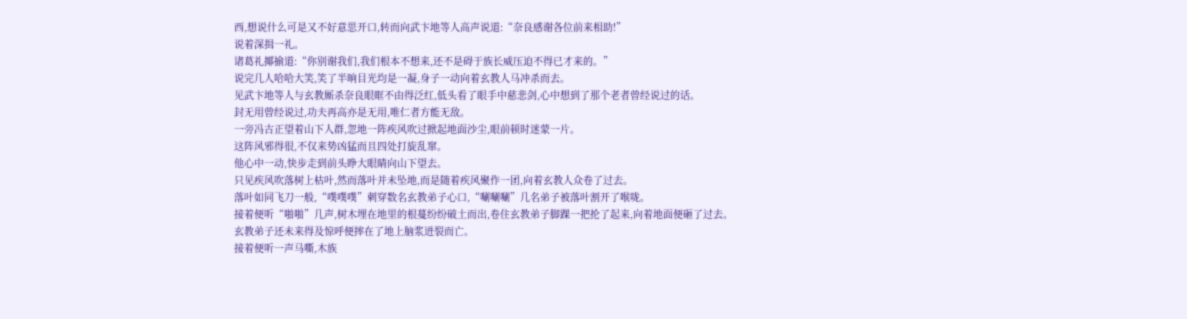西,想说什么可是又不好意思开口,转而向武卞地等人高声说道:“奈良感谢各位前来相助!”
说着深揖一礼。
诸葛礼揶揄道:“你别谢我们,我们根本不想来,还不是碍于族长威压迫不得已才来的。”
说完几人哈哈大笑,笑了半晌目光均是一凝,身子一动向着玄教人马冲杀而去。
见武卞地等人与玄教厮杀奈良眼眶不由得泛红,低头看了眼手中慈悲剑,心中想到了那个老者曾经说过的话。
封无用曾经说过,功夫再高亦是无用,唯仁者方能无敌。
一旁冯古正望着山下人群,忽地一阵疾风吹过掀起地面沙尘,眼前顿时迷蒙一片。
这阵风邪得很,不仅来势凶猛而且四处打旋乱窜。
他心中一动,快步走到前头睁大眼睛向山下望去。
只见疾风吹落树上枯叶,然而落叶并未坠地,而是随着疾风聚作一团,向着玄教人众卷了过去。
落叶如同飞刀一般,“噗噗噗”刺穿数名玄教弟子心口,“唰唰唰”几名弟子被落叶割开了喉咙。
接着便听“啪啪”几声,树木埋在地里的根蔓纷纷破土而出,卷住玄教弟子脚踝一把抡了起来,向着地面便砸了过去。
玄教弟子还未来得及惊呼便摔在了地上脑浆迸裂而亡。
接着便听一声马嘶,木族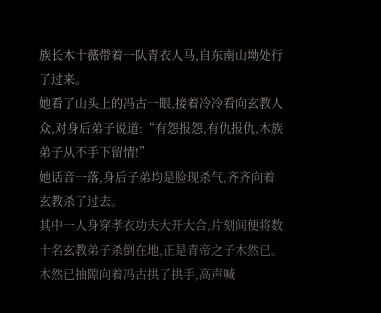族长木十薇带着一队青衣人马,自东南山坳处行了过来。
她看了山头上的冯古一眼,接着冷冷看向玄教人众,对身后弟子说道:“有怨报怨,有仇报仇,木族弟子从不手下留情!”
她话音一落,身后子弟均是脸现杀气,齐齐向着玄教杀了过去。
其中一人身穿孝衣功夫大开大合,片刻间便将数十名玄教弟子杀倒在地,正是青帝之子木然已。
木然已抽隙向着冯古拱了拱手,高声喊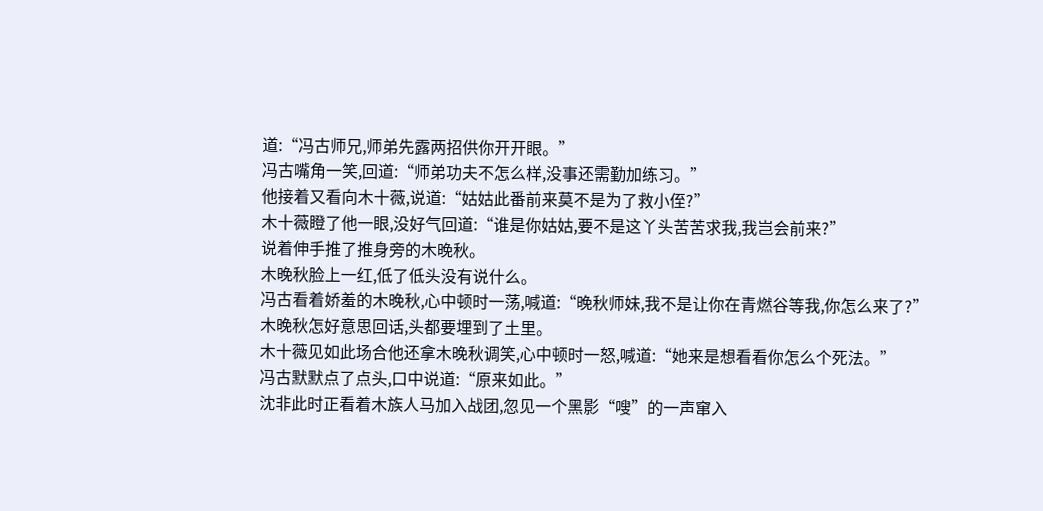道:“冯古师兄,师弟先露两招供你开开眼。”
冯古嘴角一笑,回道:“师弟功夫不怎么样,没事还需勤加练习。”
他接着又看向木十薇,说道:“姑姑此番前来莫不是为了救小侄?”
木十薇瞪了他一眼,没好气回道:“谁是你姑姑,要不是这丫头苦苦求我,我岂会前来?”
说着伸手推了推身旁的木晚秋。
木晚秋脸上一红,低了低头没有说什么。
冯古看着娇羞的木晚秋,心中顿时一荡,喊道:“晚秋师妹,我不是让你在青燃谷等我,你怎么来了?”
木晚秋怎好意思回话,头都要埋到了土里。
木十薇见如此场合他还拿木晚秋调笑,心中顿时一怒,喊道:“她来是想看看你怎么个死法。”
冯古默默点了点头,口中说道:“原来如此。”
沈非此时正看着木族人马加入战团,忽见一个黑影“嗖”的一声窜入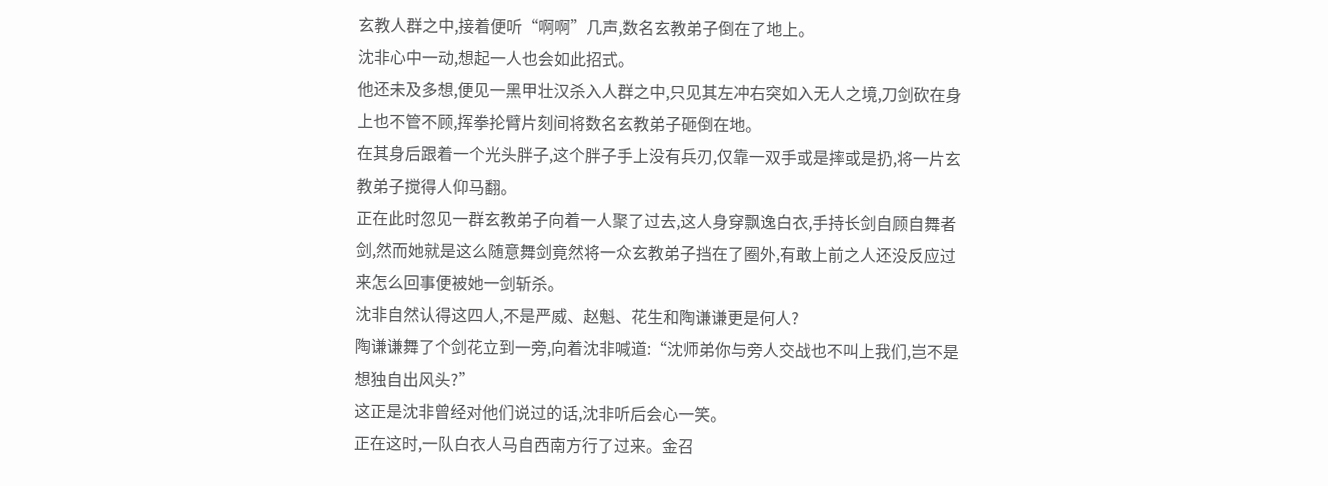玄教人群之中,接着便听“啊啊”几声,数名玄教弟子倒在了地上。
沈非心中一动,想起一人也会如此招式。
他还未及多想,便见一黑甲壮汉杀入人群之中,只见其左冲右突如入无人之境,刀剑砍在身上也不管不顾,挥拳抡臂片刻间将数名玄教弟子砸倒在地。
在其身后跟着一个光头胖子,这个胖子手上没有兵刃,仅靠一双手或是摔或是扔,将一片玄教弟子搅得人仰马翻。
正在此时忽见一群玄教弟子向着一人聚了过去,这人身穿飘逸白衣,手持长剑自顾自舞者剑,然而她就是这么随意舞剑竟然将一众玄教弟子挡在了圈外,有敢上前之人还没反应过来怎么回事便被她一剑斩杀。
沈非自然认得这四人,不是严威、赵魁、花生和陶谦谦更是何人?
陶谦谦舞了个剑花立到一旁,向着沈非喊道:“沈师弟你与旁人交战也不叫上我们,岂不是想独自出风头?”
这正是沈非曾经对他们说过的话,沈非听后会心一笑。
正在这时,一队白衣人马自西南方行了过来。金召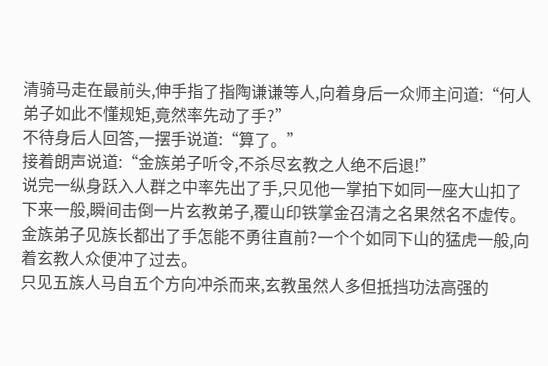清骑马走在最前头,伸手指了指陶谦谦等人,向着身后一众师主问道:“何人弟子如此不懂规矩,竟然率先动了手?”
不待身后人回答,一摆手说道:“算了。”
接着朗声说道:“金族弟子听令,不杀尽玄教之人绝不后退!”
说完一纵身跃入人群之中率先出了手,只见他一掌拍下如同一座大山扣了下来一般,瞬间击倒一片玄教弟子,覆山印铁掌金召清之名果然名不虚传。
金族弟子见族长都出了手怎能不勇往直前?一个个如同下山的猛虎一般,向着玄教人众便冲了过去。
只见五族人马自五个方向冲杀而来,玄教虽然人多但抵挡功法高强的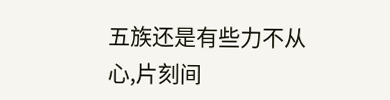五族还是有些力不从心,片刻间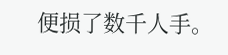便损了数千人手。